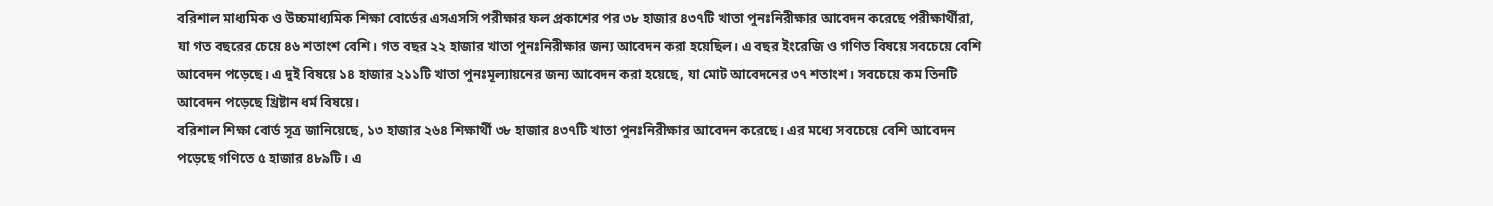বরিশাল মাধ্যমিক ও উচ্চমাধ্যমিক শিক্ষা বোর্ডের এসএসসি পরীক্ষার ফল প্রকাশের পর ৩৮ হাজার ৪৩৭টি খাতা পুনঃনিরীক্ষার আবেদন করেছে পরীক্ষার্থীরা, যা গত বছরের চেয়ে ৪৬ শতাংশ বেশি। গত বছর ২২ হাজার খাতা পুনঃনিরীক্ষার জন্য আবেদন করা হয়েছিল। এ বছর ইংরেজি ও গণিত বিষয়ে সবচেয়ে বেশি আবেদন পড়েছে। এ দুই বিষয়ে ১৪ হাজার ২১১টি খাতা পুনঃমূল্যায়নের জন্য আবেদন করা হয়েছে, যা মোট আবেদনের ৩৭ শতাংশ। সবচেয়ে কম তিনটি আবেদন পড়েছে খ্রিষ্টান ধর্ম বিষয়ে।
বরিশাল শিক্ষা বোর্ড সূত্র জানিয়েছে, ১৩ হাজার ২৬৪ শিক্ষার্থী ৩৮ হাজার ৪৩৭টি খাতা পুনঃনিরীক্ষার আবেদন করেছে। এর মধ্যে সবচেয়ে বেশি আবেদন পড়েছে গণিতে ৫ হাজার ৪৮৯টি। এ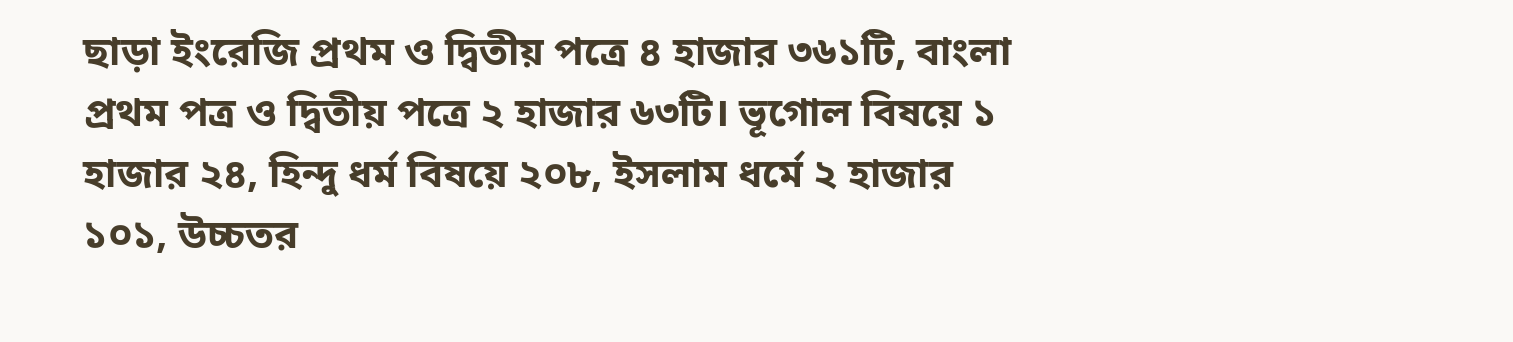ছাড়া ইংরেজি প্রথম ও দ্বিতীয় পত্রে ৪ হাজার ৩৬১টি, বাংলা প্রথম পত্র ও দ্বিতীয় পত্রে ২ হাজার ৬৩টি। ভূগোল বিষয়ে ১ হাজার ২৪, হিন্দু ধর্ম বিষয়ে ২০৮, ইসলাম ধর্মে ২ হাজার ১০১, উচ্চতর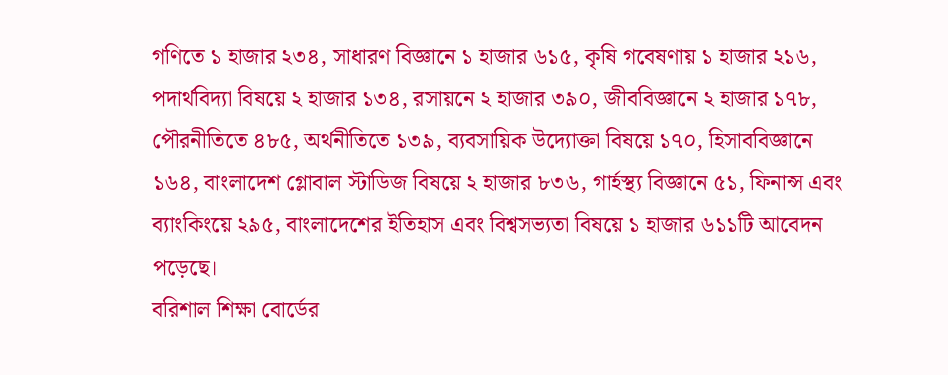গণিতে ১ হাজার ২৩৪, সাধারণ বিজ্ঞানে ১ হাজার ৬১৫, কৃষি গবেষণায় ১ হাজার ২১৬, পদার্থবিদ্যা বিষয়ে ২ হাজার ১৩৪, রসায়নে ২ হাজার ৩৯০, জীববিজ্ঞানে ২ হাজার ১৭৮, পৌরনীতিতে ৪৮৫, অর্থনীতিতে ১৩৯, ব্যবসায়িক উদ্যোক্তা বিষয়ে ১৭০, হিসাববিজ্ঞানে ১৬৪, বাংলাদেশ গ্লোবাল স্টাডিজ বিষয়ে ২ হাজার ৮৩৬, গার্হস্থ্য বিজ্ঞানে ৫১, ফিনান্স এবং ব্যাংকিংয়ে ২৯৫, বাংলাদেশের ইতিহাস এবং বিশ্বসভ্যতা বিষয়ে ১ হাজার ৬১১টি আবেদন পড়েছে।
বরিশাল শিক্ষা বোর্ডের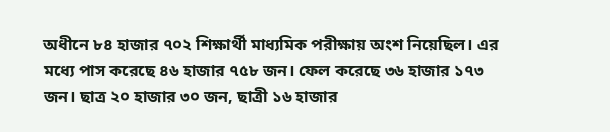অধীনে ৮৪ হাজার ৭০২ শিক্ষার্থী মাধ্যমিক পরীক্ষায় অংশ নিয়েছিল। এর মধ্যে পাস করেছে ৪৬ হাজার ৭৫৮ জন। ফেল করেছে ৩৬ হাজার ১৭৩ জন। ছাত্র ২০ হাজার ৩০ জন, ছাত্রী ১৬ হাজার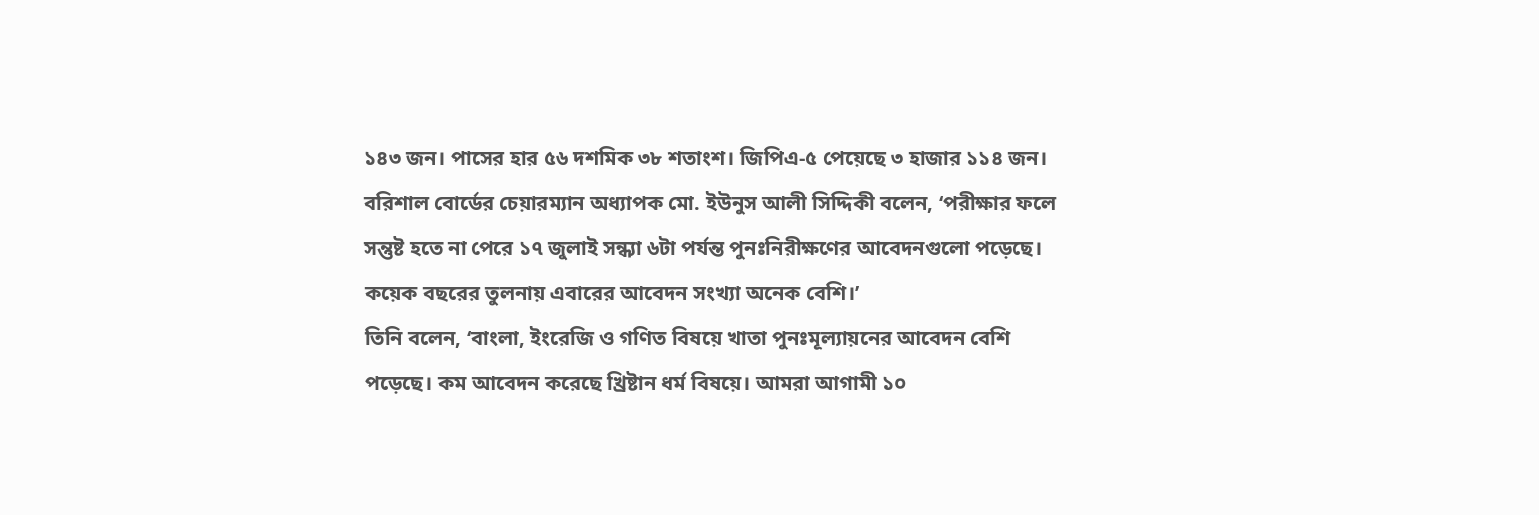১৪৩ জন। পাসের হার ৫৬ দশমিক ৩৮ শতাংশ। জিপিএ-৫ পেয়েছে ৩ হাজার ১১৪ জন।
বরিশাল বোর্ডের চেয়ারম্যান অধ্যাপক মো. ইউনুস আলী সিদ্দিকী বলেন, ‘পরীক্ষার ফলে সন্তুষ্ট হতে না পেরে ১৭ জুলাই সন্ধ্যা ৬টা পর্যন্ত পুনঃনিরীক্ষণের আবেদনগুলো পড়েছে। কয়েক বছরের তুলনায় এবারের আবেদন সংখ্যা অনেক বেশি।’
তিনি বলেন, ‘বাংলা, ইংরেজি ও গণিত বিষয়ে খাতা পুনঃমূল্যায়নের আবেদন বেশি পড়েছে। কম আবেদন করেছে খ্রিষ্টান ধর্ম বিষয়ে। আমরা আগামী ১০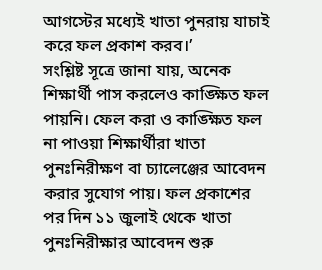আগস্টের মধ্যেই খাতা পুনরায় যাচাই করে ফল প্রকাশ করব।’
সংশ্লিষ্ট সূত্রে জানা যায়, অনেক শিক্ষার্থী পাস করলেও কাঙ্ক্ষিত ফল পায়নি। ফেল করা ও কাঙ্ক্ষিত ফল না পাওয়া শিক্ষার্থীরা খাতা পুনঃনিরীক্ষণ বা চ্যালেঞ্জের আবেদন করার সুযোগ পায়। ফল প্রকাশের পর দিন ১১ জুলাই থেকে খাতা পুনঃনিরীক্ষার আবেদন শুরু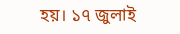হয়। ১৭ জুলাই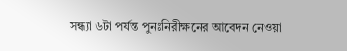সন্ধ্যা ৬টা পর্যন্ত পুনঃনিরীক্ষনের আবেদন নেওয়া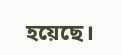হয়েছে।